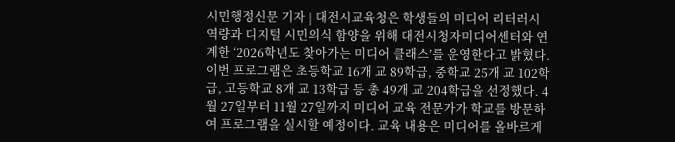시민행정신문 기자 | 대전시교육청은 학생들의 미디어 리터러시 역량과 디지털 시민의식 함양을 위해 대전시청자미디어센터와 연계한 ‘2026학년도 찾아가는 미디어 클래스’를 운영한다고 밝혔다. 이번 프로그램은 초등학교 16개 교 89학급, 중학교 25개 교 102학급, 고등학교 8개 교 13학급 등 총 49개 교 204학급을 선정했다. 4월 27일부터 11월 27일까지 미디어 교육 전문가가 학교를 방문하여 프로그램을 실시할 예정이다. 교육 내용은 미디어를 올바르게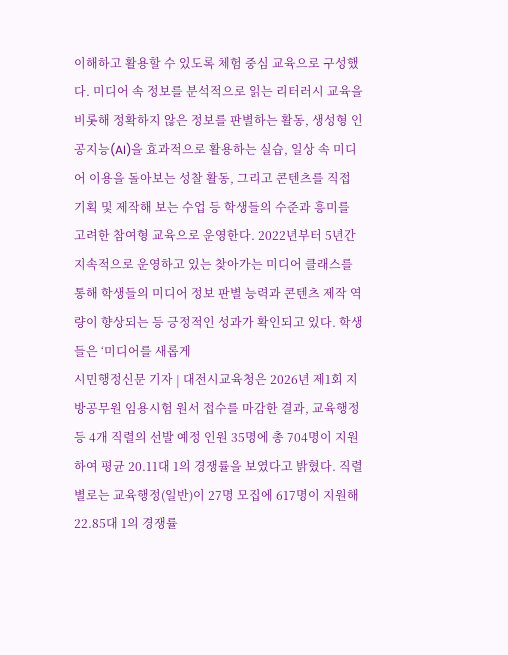이해하고 활용할 수 있도록 체험 중심 교육으로 구성했다. 미디어 속 정보를 분석적으로 읽는 리터러시 교육을 비롯해 정확하지 않은 정보를 판별하는 활동, 생성형 인공지능(AI)을 효과적으로 활용하는 실습, 일상 속 미디어 이용을 돌아보는 성찰 활동, 그리고 콘텐츠를 직접 기획 및 제작해 보는 수업 등 학생들의 수준과 흥미를 고려한 참여형 교육으로 운영한다. 2022년부터 5년간 지속적으로 운영하고 있는 찾아가는 미디어 클래스를 통해 학생들의 미디어 정보 판별 능력과 콘텐츠 제작 역량이 향상되는 등 긍정적인 성과가 확인되고 있다. 학생들은 ‘미디어를 새롭게
시민행정신문 기자 | 대전시교육청은 2026년 제1회 지방공무원 임용시험 원서 접수를 마감한 결과, 교육행정 등 4개 직렬의 선발 예정 인원 35명에 총 704명이 지원하여 평균 20.11대 1의 경쟁률을 보였다고 밝혔다. 직렬별로는 교육행정(일반)이 27명 모집에 617명이 지원해 22.85대 1의 경쟁률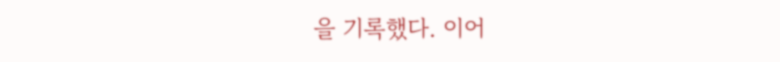을 기록했다. 이어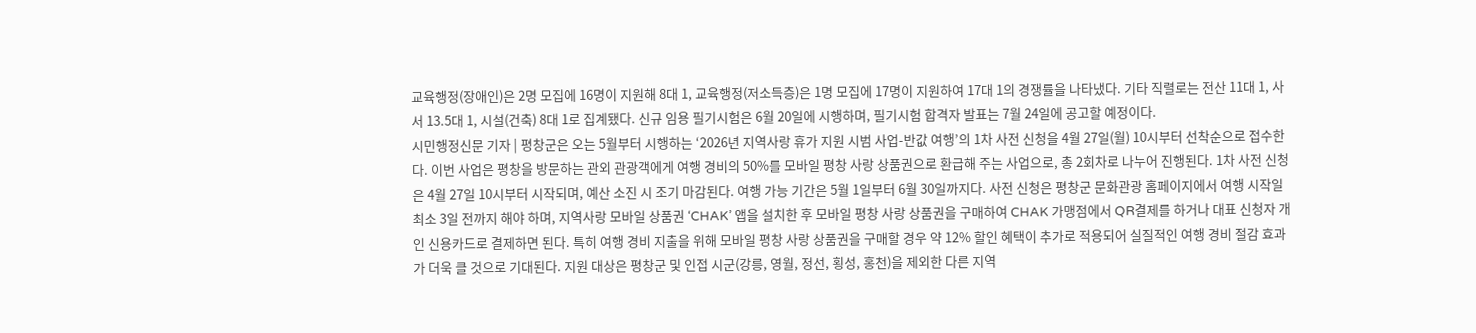교육행정(장애인)은 2명 모집에 16명이 지원해 8대 1, 교육행정(저소득층)은 1명 모집에 17명이 지원하여 17대 1의 경쟁률을 나타냈다. 기타 직렬로는 전산 11대 1, 사서 13.5대 1, 시설(건축) 8대 1로 집계됐다. 신규 임용 필기시험은 6월 20일에 시행하며, 필기시험 합격자 발표는 7월 24일에 공고할 예정이다.
시민행정신문 기자 | 평창군은 오는 5월부터 시행하는 ‘2026년 지역사랑 휴가 지원 시범 사업-반값 여행’의 1차 사전 신청을 4월 27일(월) 10시부터 선착순으로 접수한다. 이번 사업은 평창을 방문하는 관외 관광객에게 여행 경비의 50%를 모바일 평창 사랑 상품권으로 환급해 주는 사업으로, 총 2회차로 나누어 진행된다. 1차 사전 신청은 4월 27일 10시부터 시작되며, 예산 소진 시 조기 마감된다. 여행 가능 기간은 5월 1일부터 6월 30일까지다. 사전 신청은 평창군 문화관광 홈페이지에서 여행 시작일 최소 3일 전까지 해야 하며, 지역사랑 모바일 상품권 ‘CHAK’ 앱을 설치한 후 모바일 평창 사랑 상품권을 구매하여 CHAK 가맹점에서 QR결제를 하거나 대표 신청자 개인 신용카드로 결제하면 된다. 특히 여행 경비 지출을 위해 모바일 평창 사랑 상품권을 구매할 경우 약 12% 할인 혜택이 추가로 적용되어 실질적인 여행 경비 절감 효과가 더욱 클 것으로 기대된다. 지원 대상은 평창군 및 인접 시군(강릉, 영월, 정선, 횡성, 홍천)을 제외한 다른 지역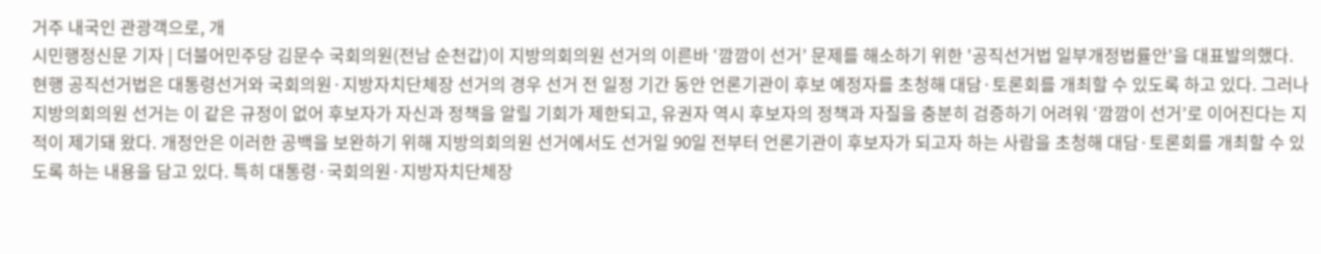거주 내국인 관광객으로, 개
시민행정신문 기자 | 더불어민주당 김문수 국회의원(전남 순천갑)이 지방의회의원 선거의 이른바 ‘깜깜이 선거’ 문제를 해소하기 위한 '공직선거법 일부개정법률안'을 대표발의했다. 현행 공직선거법은 대통령선거와 국회의원·지방자치단체장 선거의 경우 선거 전 일정 기간 동안 언론기관이 후보 예정자를 초청해 대담·토론회를 개최할 수 있도록 하고 있다. 그러나 지방의회의원 선거는 이 같은 규정이 없어 후보자가 자신과 정책을 알릴 기회가 제한되고, 유권자 역시 후보자의 정책과 자질을 충분히 검증하기 어려워 ‘깜깜이 선거’로 이어진다는 지적이 제기돼 왔다. 개정안은 이러한 공백을 보완하기 위해 지방의회의원 선거에서도 선거일 90일 전부터 언론기관이 후보자가 되고자 하는 사람을 초청해 대담·토론회를 개최할 수 있도록 하는 내용을 담고 있다. 특히 대통령·국회의원·지방자치단체장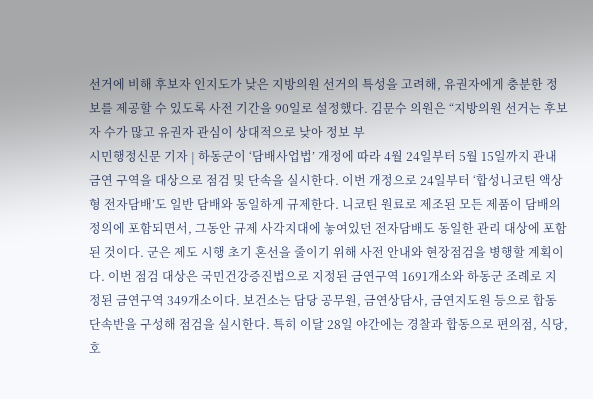선거에 비해 후보자 인지도가 낮은 지방의원 선거의 특성을 고려해, 유권자에게 충분한 정보를 제공할 수 있도록 사전 기간을 90일로 설정했다. 김문수 의원은 “지방의원 선거는 후보자 수가 많고 유권자 관심이 상대적으로 낮아 정보 부
시민행정신문 기자 | 하동군이 ‘담배사업법’ 개정에 따라 4월 24일부터 5월 15일까지 관내 금연 구역을 대상으로 점검 및 단속을 실시한다. 이번 개정으로 24일부터 ‘합성니코틴 액상형 전자담배’도 일반 담배와 동일하게 규제한다. 니코틴 원료로 제조된 모든 제품이 담배의 정의에 포함되면서, 그동안 규제 사각지대에 놓여있던 전자담배도 동일한 관리 대상에 포함된 것이다. 군은 제도 시행 초기 혼선을 줄이기 위해 사전 안내와 현장점검을 병행할 계획이다. 이번 점검 대상은 국민건강증진법으로 지정된 금연구역 1691개소와 하동군 조례로 지정된 금연구역 349개소이다. 보건소는 담당 공무원, 금연상담사, 금연지도원 등으로 합동 단속반을 구성해 점검을 실시한다. 특히 이달 28일 야간에는 경찰과 합동으로 편의점, 식당, 호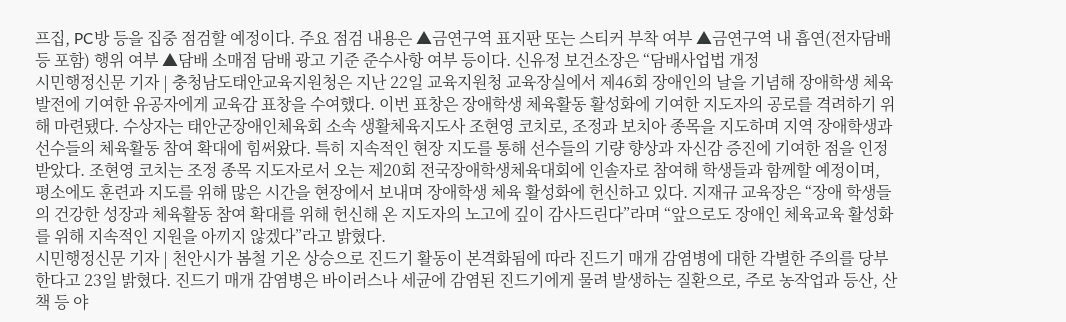프집, PC방 등을 집중 점검할 예정이다. 주요 점검 내용은 ▲금연구역 표지판 또는 스티커 부착 여부 ▲금연구역 내 흡연(전자담배 등 포함) 행위 여부 ▲담배 소매점 담배 광고 기준 준수사항 여부 등이다. 신유정 보건소장은 “담배사업법 개정
시민행정신문 기자 | 충청남도태안교육지원청은 지난 22일 교육지원청 교육장실에서 제46회 장애인의 날을 기념해 장애학생 체육 발전에 기여한 유공자에게 교육감 표창을 수여했다. 이번 표창은 장애학생 체육활동 활성화에 기여한 지도자의 공로를 격려하기 위해 마련됐다. 수상자는 태안군장애인체육회 소속 생활체육지도사 조현영 코치로, 조정과 보치아 종목을 지도하며 지역 장애학생과 선수들의 체육활동 참여 확대에 힘써왔다. 특히 지속적인 현장 지도를 통해 선수들의 기량 향상과 자신감 증진에 기여한 점을 인정받았다. 조현영 코치는 조정 종목 지도자로서 오는 제20회 전국장애학생체육대회에 인솔자로 참여해 학생들과 함께할 예정이며, 평소에도 훈련과 지도를 위해 많은 시간을 현장에서 보내며 장애학생 체육 활성화에 헌신하고 있다. 지재규 교육장은 “장애 학생들의 건강한 성장과 체육활동 참여 확대를 위해 헌신해 온 지도자의 노고에 깊이 감사드린다”라며 “앞으로도 장애인 체육교육 활성화를 위해 지속적인 지원을 아끼지 않겠다”라고 밝혔다.
시민행정신문 기자 | 천안시가 봄철 기온 상승으로 진드기 활동이 본격화됨에 따라 진드기 매개 감염병에 대한 각별한 주의를 당부한다고 23일 밝혔다. 진드기 매개 감염병은 바이러스나 세균에 감염된 진드기에게 물려 발생하는 질환으로, 주로 농작업과 등산, 산책 등 야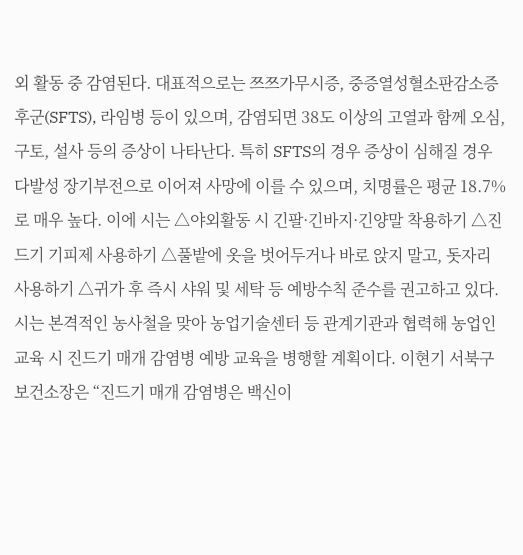외 활동 중 감염된다. 대표적으로는 쯔쯔가무시증, 중증열성혈소판감소증후군(SFTS), 라임병 등이 있으며, 감염되면 38도 이상의 고열과 함께 오심, 구토, 설사 등의 증상이 나타난다. 특히 SFTS의 경우 증상이 심해질 경우 다발성 장기부전으로 이어져 사망에 이를 수 있으며, 치명률은 평균 18.7%로 매우 높다. 이에 시는 △야외활동 시 긴팔·긴바지·긴양말 착용하기 △진드기 기피제 사용하기 △풀밭에 옷을 벗어두거나 바로 앉지 말고, 돗자리 사용하기 △귀가 후 즉시 샤워 및 세탁 등 예방수칙 준수를 권고하고 있다. 시는 본격적인 농사철을 맞아 농업기술센터 등 관계기관과 협력해 농업인 교육 시 진드기 매개 감염병 예방 교육을 병행할 계획이다. 이현기 서북구보건소장은 “진드기 매개 감염병은 백신이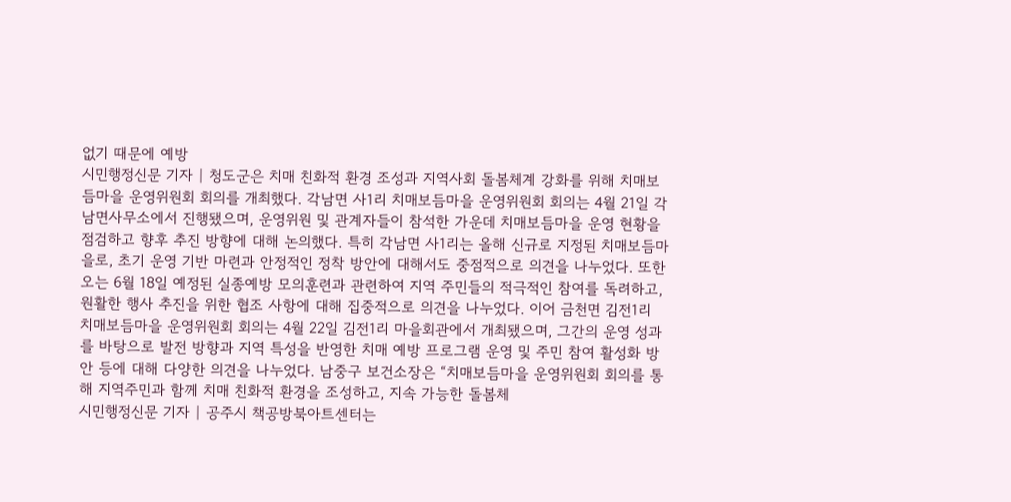없기 때문에 예방
시민행정신문 기자 | 청도군은 치매 친화적 환경 조성과 지역사회 돌봄체계 강화를 위해 치매보듬마을 운영위원회 회의를 개최했다. 각남면 사1리 치매보듬마을 운영위원회 회의는 4월 21일 각남면사무소에서 진행됐으며, 운영위원 및 관계자들이 참석한 가운데 치매보듬마을 운영 현황을 점검하고 향후 추진 방향에 대해 논의했다. 특히 각남면 사1리는 올해 신규로 지정된 치매보듬마을로, 초기 운영 기반 마련과 안정적인 정착 방안에 대해서도 중점적으로 의견을 나누었다. 또한 오는 6월 18일 예정된 실종예방 모의훈련과 관련하여 지역 주민들의 적극적인 참여를 독려하고, 원활한 행사 추진을 위한 협조 사항에 대해 집중적으로 의견을 나누었다. 이어 금천면 김전1리 치매보듬마을 운영위원회 회의는 4월 22일 김전1리 마을회관에서 개최됐으며, 그간의 운영 성과를 바탕으로 발전 방향과 지역 특성을 반영한 치매 예방 프로그램 운영 및 주민 참여 활성화 방안 등에 대해 다양한 의견을 나누었다. 남중구 보건소장은 “치매보듬마을 운영위원회 회의를 통해 지역주민과 함께 치매 친화적 환경을 조성하고, 지속 가능한 돌봄체
시민행정신문 기자 | 공주시 책공방북아트센터는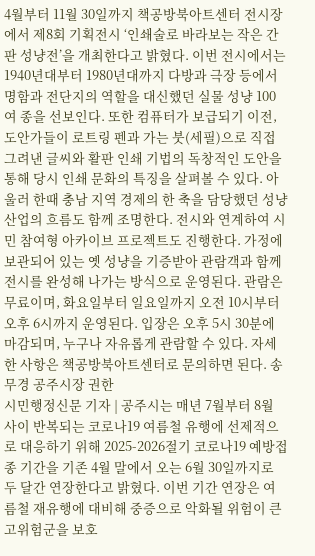4월부터 11월 30일까지 책공방북아트센터 전시장에서 제8회 기획전시 ‘인쇄술로 바라보는 작은 간판 성냥전’을 개최한다고 밝혔다. 이번 전시에서는 1940년대부터 1980년대까지 다방과 극장 등에서 명함과 전단지의 역할을 대신했던 실물 성냥 100여 종을 선보인다. 또한 컴퓨터가 보급되기 이전, 도안가들이 로트링 펜과 가는 붓(세필)으로 직접 그려낸 글씨와 활판 인쇄 기법의 독창적인 도안을 통해 당시 인쇄 문화의 특징을 살펴볼 수 있다. 아울러 한때 충남 지역 경제의 한 축을 담당했던 성냥 산업의 흐름도 함께 조명한다. 전시와 연계하여 시민 참여형 아카이브 프로젝트도 진행한다. 가정에 보관되어 있는 옛 성냥을 기증받아 관람객과 함께 전시를 완성해 나가는 방식으로 운영된다. 관람은 무료이며, 화요일부터 일요일까지 오전 10시부터 오후 6시까지 운영된다. 입장은 오후 5시 30분에 마감되며, 누구나 자유롭게 관람할 수 있다. 자세한 사항은 책공방북아트센터로 문의하면 된다. 송무경 공주시장 권한
시민행정신문 기자 | 공주시는 매년 7월부터 8월 사이 반복되는 코로나19 여름철 유행에 선제적으로 대응하기 위해 2025-2026절기 코로나19 예방접종 기간을 기존 4월 말에서 오는 6월 30일까지로 두 달간 연장한다고 밝혔다. 이번 기간 연장은 여름철 재유행에 대비해 중증으로 악화될 위험이 큰 고위험군을 보호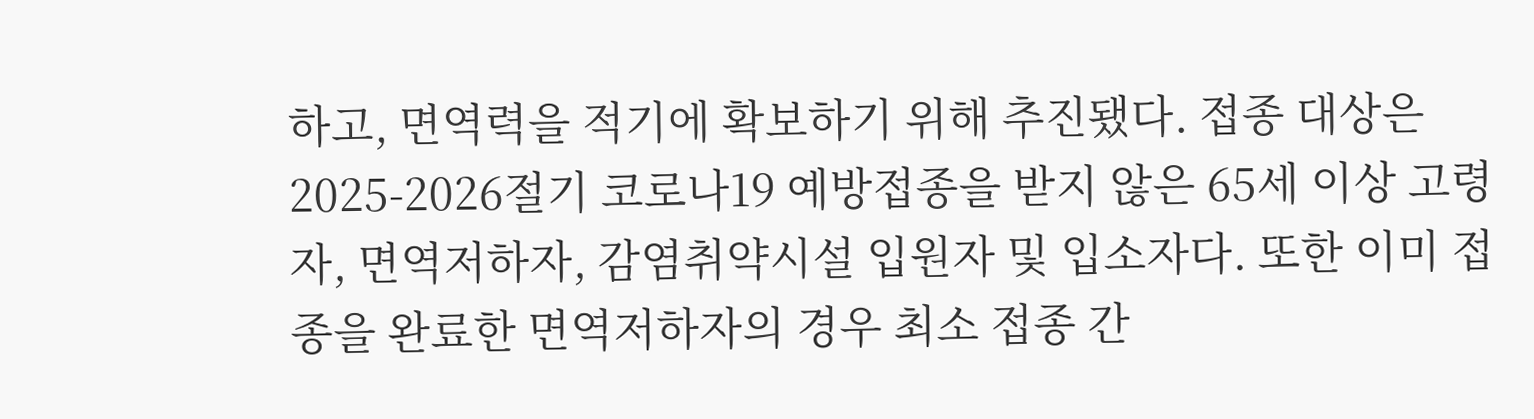하고, 면역력을 적기에 확보하기 위해 추진됐다. 접종 대상은 2025-2026절기 코로나19 예방접종을 받지 않은 65세 이상 고령자, 면역저하자, 감염취약시설 입원자 및 입소자다. 또한 이미 접종을 완료한 면역저하자의 경우 최소 접종 간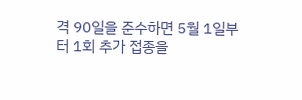격 90일을 준수하면 5월 1일부터 1회 추가 접종을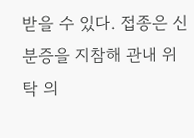받을 수 있다. 접종은 신분증을 지참해 관내 위탁 의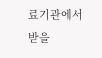료기관에서 받을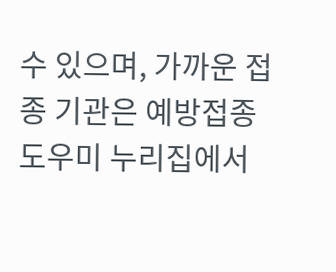수 있으며, 가까운 접종 기관은 예방접종도우미 누리집에서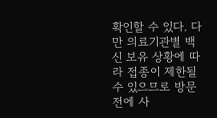확인할 수 있다. 다만 의료기관별 백신 보유 상황에 따라 접종이 제한될 수 있으므로 방문 전에 사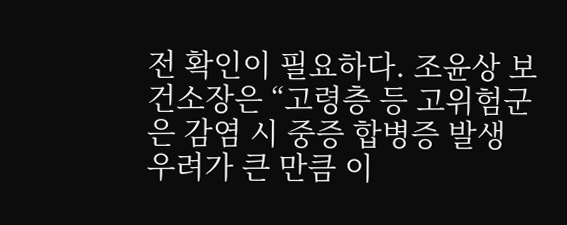전 확인이 필요하다. 조윤상 보건소장은 “고령층 등 고위험군은 감염 시 중증 합병증 발생 우려가 큰 만큼 이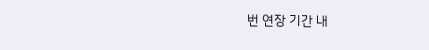번 연장 기간 내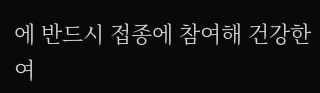에 반드시 접종에 참여해 건강한 여